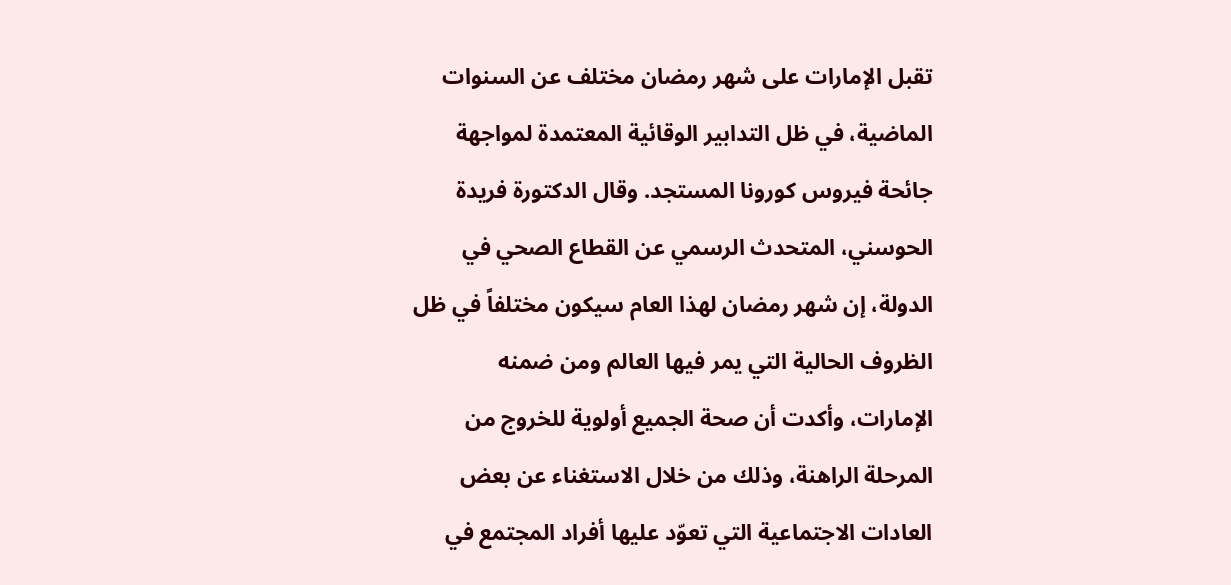تقبل الإمارات على شهر رمضان مختلف عن السنوات الماضية، في ظل التدابير الوقائية المعتمدة لمواجهة جائحة فيروس كورونا المستجد. وقال الدكتورة فريدة الحوسني، المتحدث الرسمي عن القطاع الصحي في الدولة، إن شهر رمضان لهذا العام سيكون مختلفاً في ظل الظروف الحالية التي يمر فيها العالم ومن ضمنه الإمارات، وأكدت أن صحة الجميع أولوية للخروج من المرحلة الراهنة، وذلك من خلال الاستغناء عن بعض العادات الاجتماعية التي تعوّد عليها أفراد المجتمع في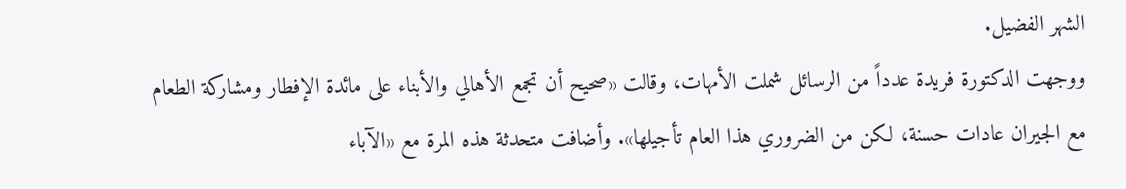الشهر الفضيل.
ووجهت الدكتورة فريدة عدداً من الرسائل شملت الأمهات، وقالت «صحيح أن تجمع الأهالي والأبناء على مائدة الإفطار ومشاركة الطعام مع الجيران عادات حسنة، لكن من الضروري هذا العام تأجيلها». وأضافت متحدثة هذه المرة مع «الآباء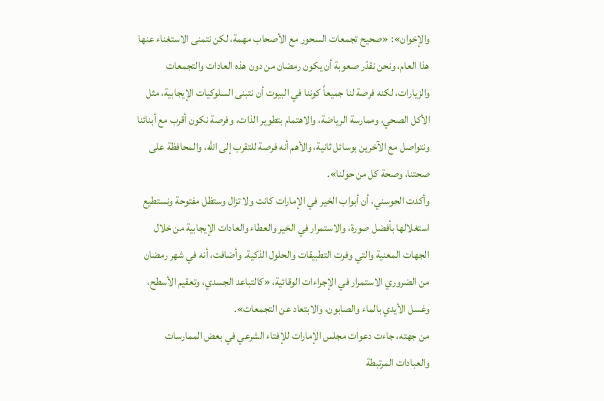والإخوان»: «صحيح تجمعات السحور مع الأصحاب مهمة، لكن نتمنى الاستغناء عنها هذا العام، ونحن نقدّر صعوبة أن يكون رمضان من دون هذه العادات والتجمعات والزيارات، لكنه فرصة لنا جميعاً كوننا في البيوت أن نتبنى السلوكيات الإيجابية، مثل الأكل الصحي، وممارسة الرياضة، والاهتمام بتطوير الذات، وفرصة نكون أقرب مع أبنائنا ونتواصل مع الآخرين بوسائل ثانية، والأهم أنه فرصة للتقرب إلى الله، والمحافظة على صحتنا، وصحة كل من حولنا».
وأكدت الحوسني، أن أبواب الخير في الإمارات كانت ولا تزال وستظل مفتوحة ونستطيع استغلالها بأفضل صورة، والاستمرار في الخير والعطاء والعادات الإيجابية من خلال الجهات المعنية والتي وفرت التطبيقات والحلول الذكية. وأضافت، أنه في شهر رمضان من الضروري الاستمرار في الإجراءات الوقائية، «كالتباعد الجسدي، وتعقيم الأسطح، وغسل الأيدي بالماء والصابون، والابتعاد عن التجمعات».
من جهته، جاءت دعوات مجلس الإمارات للإفتاء الشرعي في بعض الممارسات والعبادات المرتبطة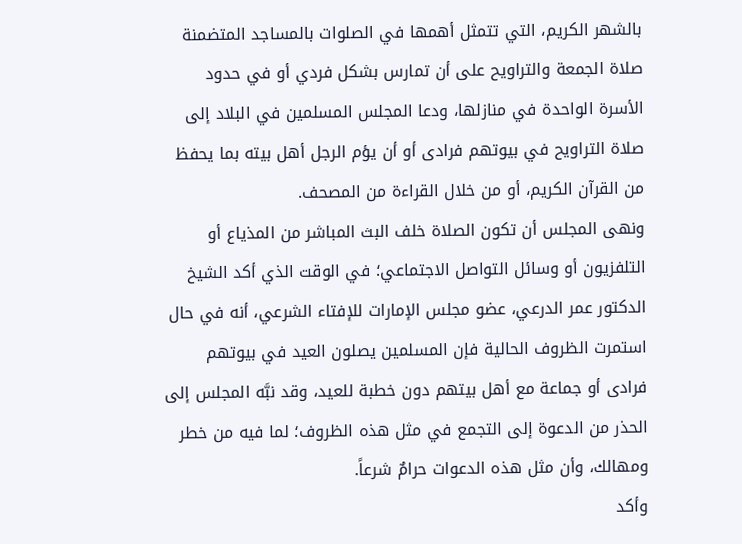بالشهر الكريم، التي تتمثل أهمها في الصلوات بالمساجد المتضمنة صلاة الجمعة والتراويح على أن تمارس بشكل فردي أو في حدود الأسرة الواحدة في منازلها، ودعا المجلس المسلمين في البلاد إلى صلاة التراويح في بيوتهم فرادى أو أن يؤم الرجل أهل بيته بما يحفظ من القرآن الكريم، أو من خلال القراءة من المصحف.
ونهى المجلس أن تكون الصلاة خلف البث المباشر من المذياع أو التلفزيون أو وسائل التواصل الاجتماعي؛ في الوقت الذي أكد الشيخ الدكتور عمر الدرعي، عضو مجلس الإمارات للإفتاء الشرعي، أنه في حال استمرت الظروف الحالية فإن المسلمين يصلون العيد في بيوتهم فرادى أو جماعة مع أهل بيتهم دون خطبة للعيد، وقد نبَّه المجلس إلى الحذر من الدعوة إلى التجمع في مثل هذه الظروف؛ لما فيه من خطر ومهالك، وأن مثل هذه الدعوات حرامٌ شرعاً.
وأكد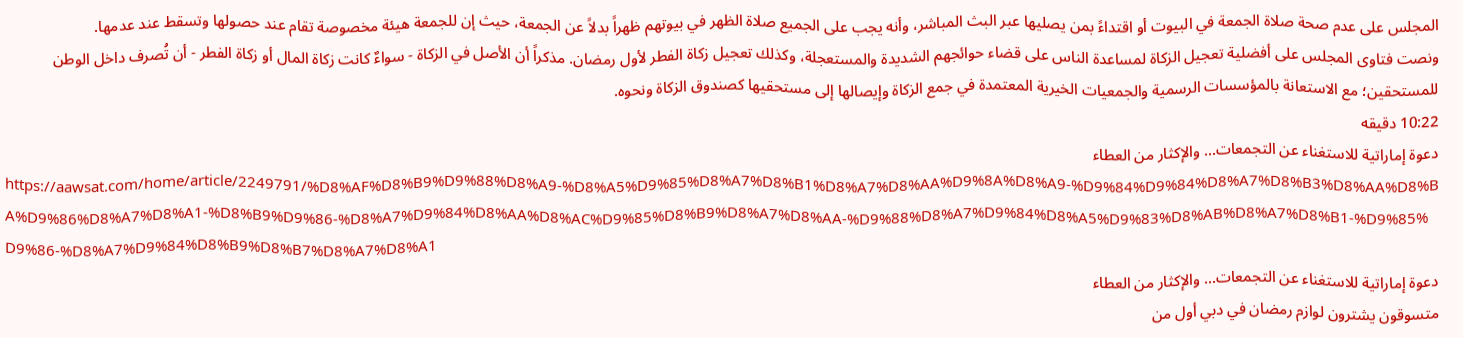المجلس على عدم صحة صلاة الجمعة في البيوت أو اقتداءً بمن يصليها عبر البث المباشر، وأنه يجب على الجميع صلاة الظهر في بيوتهم ظهراً بدلاً عن الجمعة، حيث إن للجمعة هيئة مخصوصة تقام عند حصولها وتسقط عند عدمها.
ونصت فتاوى المجلس على أفضلية تعجيل الزكاة لمساعدة الناس على قضاء حوائجهم الشديدة والمستعجلة، وكذلك تعجيل زكاة الفطر لأول رمضان. مذكراً أن الأصل في الزكاة - سواءٌ كانت زكاة المال أو زكاة الفطر - أن تُصرف داخل الوطن للمستحقين؛ مع الاستعانة بالمؤسسات الرسمية والجمعيات الخيرية المعتمدة في جمع الزكاة وإيصالها إلى مستحقيها كصندوق الزكاة ونحوه.
10:22 دقيقه
دعوة إماراتية للاستغناء عن التجمعات... والإكثار من العطاء
https://aawsat.com/home/article/2249791/%D8%AF%D8%B9%D9%88%D8%A9-%D8%A5%D9%85%D8%A7%D8%B1%D8%A7%D8%AA%D9%8A%D8%A9-%D9%84%D9%84%D8%A7%D8%B3%D8%AA%D8%BA%D9%86%D8%A7%D8%A1-%D8%B9%D9%86-%D8%A7%D9%84%D8%AA%D8%AC%D9%85%D8%B9%D8%A7%D8%AA-%D9%88%D8%A7%D9%84%D8%A5%D9%83%D8%AB%D8%A7%D8%B1-%D9%85%D9%86-%D8%A7%D9%84%D8%B9%D8%B7%D8%A7%D8%A1
دعوة إماراتية للاستغناء عن التجمعات... والإكثار من العطاء
متسوقون يشترون لوازم رمضان في دبي أول من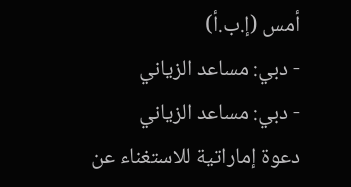أمس (إ.ب.أ)
- دبي: مساعد الزياني
- دبي: مساعد الزياني
دعوة إماراتية للاستغناء عن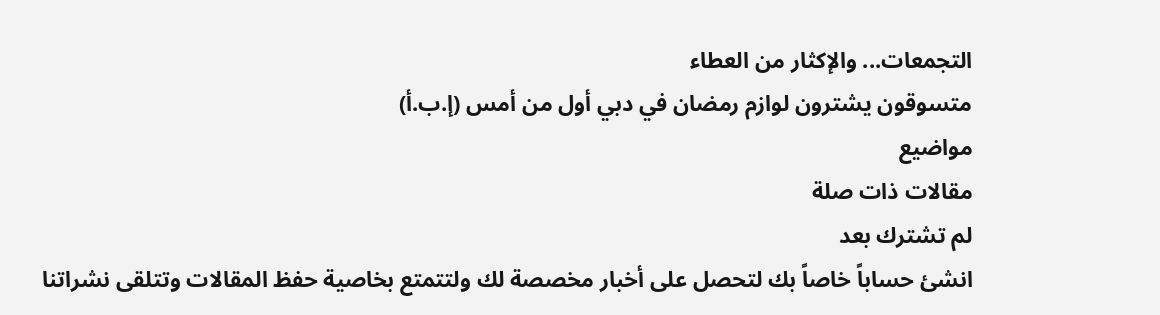التجمعات... والإكثار من العطاء
متسوقون يشترون لوازم رمضان في دبي أول من أمس (إ.ب.أ)
مواضيع
مقالات ذات صلة
لم تشترك بعد
انشئ حساباً خاصاً بك لتحصل على أخبار مخصصة لك ولتتمتع بخاصية حفظ المقالات وتتلقى نشراتنا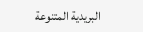البريدية المتنوعة